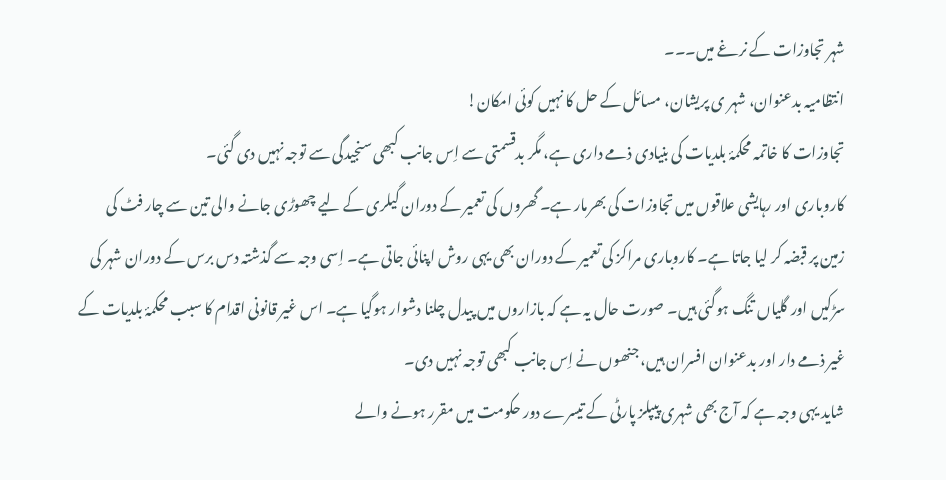شہر تجاوزات کے نرغے میں۔۔۔
انتظامیہ بدعنوان، شہر ی پریشان، مسائل کے حل کا نہیں کوئی امکان!
تجاوزات کا خاتمہ محکمۂ بلدیات کی بنیادی ذمے داری ہے، مگر بدقسمتی سے اِس جانب کبھی سنجیدگی سے توجہ نہیں دی گئی۔
کاروباری اور رہایشی علاقوں میں تجاوزات کی بھرمار ہے۔ گھروں کی تعمیر کے دوران گیلری کے لیے چھوڑی جانے والی تین سے چار فٹ کی زمین پر قبضہ کر لیا جاتا ہے۔ کاروباری مراکز کی تعمیر کے دوران بھی یہی روش اپنائی جاتی ہے۔ اِسی وجہ سے گذشتہ دس برس کے دوران شہر کی سڑکیں اور گلیاں تنگ ہوگئی ہیں۔ صورت حال یہ ہے کہ بازاروں میں پیدل چلنا دشوار ہوگیا ہے۔ اس غیر قانونی اقدام کا سبب محکمۂ بلدیات کے غیر ذمے دار اور بدعنوان افسران ہیں، جنھوں نے اِس جانب کبھی توجہ نہیں دی۔
شاید یہی وجہ ہے کہ آج بھی شہری پیپلز پارٹی کے تیسرے دور حکومت میں مقرر ہونے والے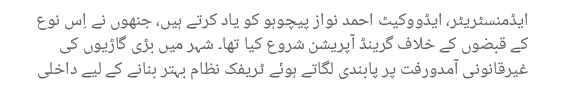ایڈمنسٹریٹر، ایڈووکیٹ احمد نواز پیچوہو کو یاد کرتے ہیں، جنھوں نے اِس نوع کے قبضوں کے خلاف گرینڈ آپریشن شروع کیا تھا۔ شہر میں بڑی گاڑیوں کی غیرقانونی آمدورفت پر پابندی لگاتے ہوئے ٹریفک نظام بہتر بنانے کے لیے داخلی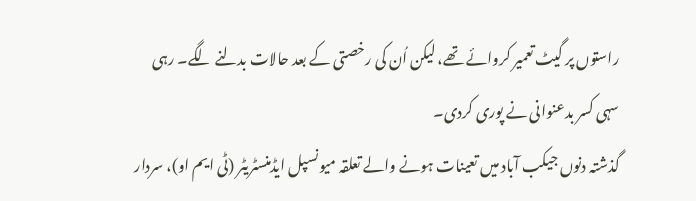راستوں پر گیٹ تعمیر کروائے تھے، لیکن اُن کی رخصتی کے بعد حالات بدلنے لگے۔ رہی سہی کسر بدعنوانی نے پوری کردی۔
گذشتہ دنوں جیکب آباد میں تعینات ہونے والے تعلقہ میونسپل ایڈمنسٹریٹر (ٹی ایم او)، سردار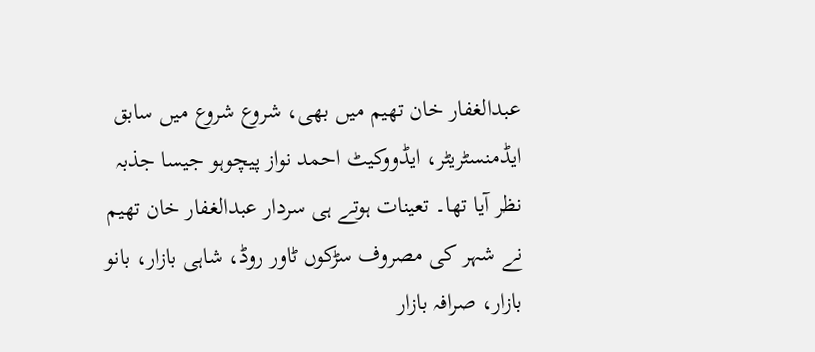عبدالغفار خان تھیم میں بھی، شروع شروع میں سابق ایڈمنسٹریٹر، ایڈووکیٹ احمد نواز پیچوہو جیسا جذبہ نظر آیا تھا۔ تعینات ہوتے ہی سردار عبدالغفار خان تھیم نے شہر کی مصروف سڑکوں ٹاور روڈ، شاہی بازار، بانو بازار، صرافہ بازار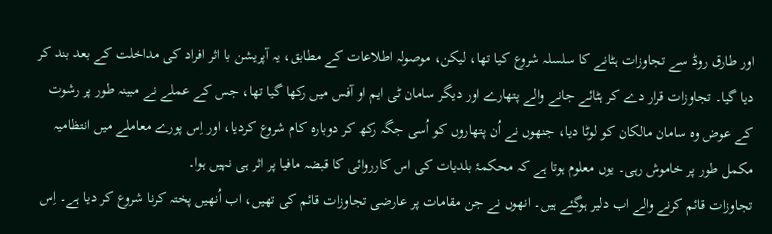اور طارق روڈ سے تجاوزات ہٹانے کا سلسلہ شروع کیا تھا، لیکن، موصولہ اطلاعات کے مطابق، یہ آپریشن با اثر افراد کی مداخلت کے بعد بند کر دیا گیا۔ تجاوزات قرار دے کر ہٹائے جانے والے پتھارے اور دیگر سامان ٹی ایم او آفس میں رکھا گیا تھا، جس کے عملے نے مبینہ طور پر رشوت کے عوض وہ سامان مالکان کو لوٹا دیا، جنھوں نے اُن پتھاروں کو اُسی جگہ رکھ کر دوبارہ کام شروع کردیا، اور اِس پورے معاملے میں انتظامیہ مکمل طور پر خاموش رہی۔ یوں معلوم ہوتا ہے کہ محکمۂ بلدیات کی اس کارروائی کا قبضہ مافیا پر اثر ہی نہیں ہوا۔
تجاوزات قائم کرنے والے اب دلیر ہوگئے ہیں۔ انھوں نے جن مقامات پر عارضی تجاوزات قائم کی تھیں، اب اُنھیں پختہ کرنا شروع کر دیا ہے۔ اِس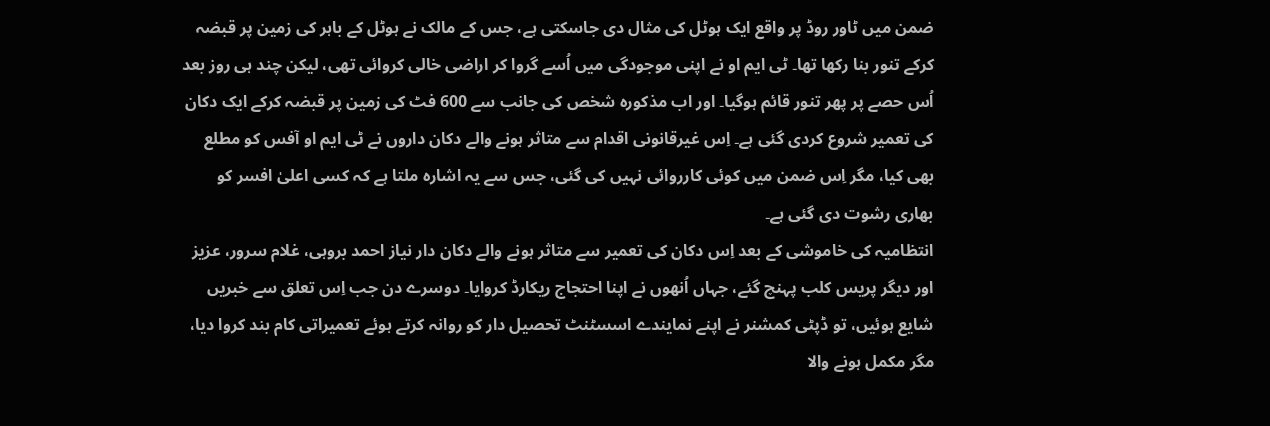ضمن میں ٹاور روڈ پر واقع ایک ہوٹل کی مثال دی جاسکتی ہے، جس کے مالک نے ہوٹل کے باہر کی زمین پر قبضہ کرکے تنور بنا رکھا تھا۔ ٹی ایم او نے اپنی موجودگی میں اُسے گروا کر اراضی خالی کروائی تھی، لیکن چند ہی روز بعد اُس حصے پر پھر تنور قائم ہوگیا۔ اور اب مذکورہ شخص کی جانب سے 600 فٹ کی زمین پر قبضہ کرکے ایک دکان کی تعمیر شروع کردی گئی ہے۔ اِس غیرقانونی اقدام سے متاثر ہونے والے دکان داروں نے ٹی ایم او آفس کو مطلع بھی کیا، مگر اِس ضمن میں کوئی کارروائی نہیں کی گئی، جس سے یہ اشارہ ملتا ہے کہ کسی اعلیٰ افسر کو بھاری رشوت دی گئی ہے۔
انتظامیہ کی خاموشی کے بعد اِس دکان کی تعمیر سے متاثر ہونے والے دکان دار نیاز احمد بروہی، غلام سرور، عزیز اور دیگر پریس کلب پہنچ گئے، جہاں اُنھوں نے اپنا احتجاج ریکارڈ کروایا۔ دوسرے دن جب اِس تعلق سے خبریں شایع ہوئیں، تو ڈپٹی کمشنر نے اپنے نمایندے اسسٹنٹ تحصیل دار کو روانہ کرتے ہوئے تعمیراتی کام بند کروا دیا، مگر مکمل ہونے والا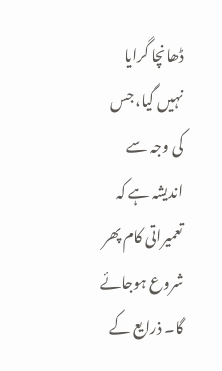ڈھانچا گرایا نہیں گیا، جس کی وجہ سے اندیشہ ہے کہ تعمیراتی کام پھر شروع ہوجائے گا۔ ذرایع کے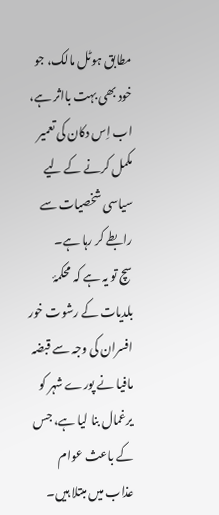مطابق ہوٹل مالک، جو خود بھی بہت بااثر ہے، اب اِس دکان کی تعمیر مکمل کرنے کے لیے سیاسی شخصیات سے رابطے کر رہا ہے۔
سچ تو یہ ہے کہ محکمۂ بلدیات کے رشوت خور افسران کی وجہ سے قبضہ مافیا نے پورے شہر کو یرغمال بنا لیا ہے، جس کے باعث عوام عذاب میں مبتلا ہیں۔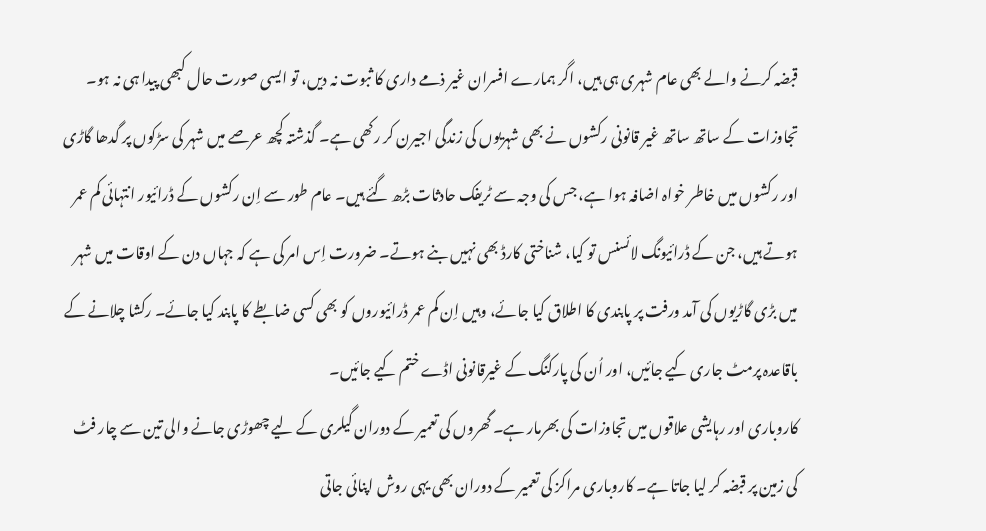قبضہ کرنے والے بھی عام شہری ہی ہیں، اگر ہمارے افسران غیر ذمے داری کا ثبوت نہ دیں، تو ایسی صورت حال کبھی پیدا ہی نہ ہو۔
تجاوزات کے ساتھ ساتھ غیر قانونی رکشوں نے بھی شہریوں کی زندگی اجیرن کر رکھی ہے۔ گذشتہ کچھ عرصے میں شہر کی سڑکوں پر گدھا گاڑی اور رکشوں میں خاطر خواہ اضافہ ہوا ہے، جس کی وجہ سے ٹریفک حادثات بڑھ گئے ہیں۔ عام طور سے اِن رکشوں کے ڈرائیور انتہائی کم عمر ہوتے ہیں، جن کے ڈرائیونگ لائسنس تو کیا، شناختی کارڈ بھی نہیں بنے ہوتے۔ ضرورت اِس امر کی ہے کہ جہاں دن کے اوقات میں شہر میں بڑی گاڑیوں کی آمد ورفت پر پابندی کا اطلاق کیا جائے، وہیں اِن کم عمر ڈرائیوروں کو بھی کسی ضابطے کا پابند کیا جائے۔ رکشا چلانے کے باقاعدہ پرمٹ جاری کیے جائیں، اور اُن کی پارکنگ کے غیرقانونی اڈے ختم کیے جائیں۔
کاروباری اور رہایشی علاقوں میں تجاوزات کی بھرمار ہے۔ گھروں کی تعمیر کے دوران گیلری کے لیے چھوڑی جانے والی تین سے چار فٹ کی زمین پر قبضہ کر لیا جاتا ہے۔ کاروباری مراکز کی تعمیر کے دوران بھی یہی روش اپنائی جاتی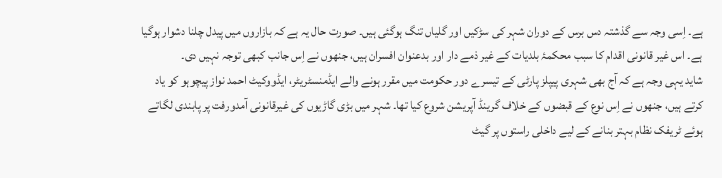ہے۔ اِسی وجہ سے گذشتہ دس برس کے دوران شہر کی سڑکیں اور گلیاں تنگ ہوگئی ہیں۔ صورت حال یہ ہے کہ بازاروں میں پیدل چلنا دشوار ہوگیا ہے۔ اس غیر قانونی اقدام کا سبب محکمۂ بلدیات کے غیر ذمے دار اور بدعنوان افسران ہیں، جنھوں نے اِس جانب کبھی توجہ نہیں دی۔
شاید یہی وجہ ہے کہ آج بھی شہری پیپلز پارٹی کے تیسرے دور حکومت میں مقرر ہونے والے ایڈمنسٹریٹر، ایڈووکیٹ احمد نواز پیچوہو کو یاد کرتے ہیں، جنھوں نے اِس نوع کے قبضوں کے خلاف گرینڈ آپریشن شروع کیا تھا۔ شہر میں بڑی گاڑیوں کی غیرقانونی آمدورفت پر پابندی لگاتے ہوئے ٹریفک نظام بہتر بنانے کے لیے داخلی راستوں پر گیٹ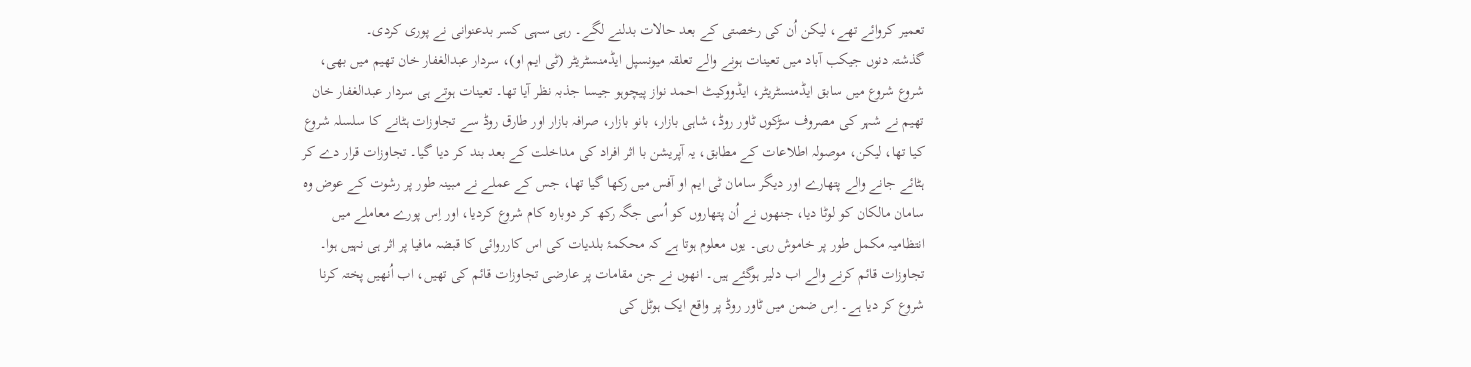تعمیر کروائے تھے، لیکن اُن کی رخصتی کے بعد حالات بدلنے لگے۔ رہی سہی کسر بدعنوانی نے پوری کردی۔
گذشتہ دنوں جیکب آباد میں تعینات ہونے والے تعلقہ میونسپل ایڈمنسٹریٹر (ٹی ایم او)، سردار عبدالغفار خان تھیم میں بھی، شروع شروع میں سابق ایڈمنسٹریٹر، ایڈووکیٹ احمد نواز پیچوہو جیسا جذبہ نظر آیا تھا۔ تعینات ہوتے ہی سردار عبدالغفار خان تھیم نے شہر کی مصروف سڑکوں ٹاور روڈ، شاہی بازار، بانو بازار، صرافہ بازار اور طارق روڈ سے تجاوزات ہٹانے کا سلسلہ شروع کیا تھا، لیکن، موصولہ اطلاعات کے مطابق، یہ آپریشن با اثر افراد کی مداخلت کے بعد بند کر دیا گیا۔ تجاوزات قرار دے کر ہٹائے جانے والے پتھارے اور دیگر سامان ٹی ایم او آفس میں رکھا گیا تھا، جس کے عملے نے مبینہ طور پر رشوت کے عوض وہ سامان مالکان کو لوٹا دیا، جنھوں نے اُن پتھاروں کو اُسی جگہ رکھ کر دوبارہ کام شروع کردیا، اور اِس پورے معاملے میں انتظامیہ مکمل طور پر خاموش رہی۔ یوں معلوم ہوتا ہے کہ محکمۂ بلدیات کی اس کارروائی کا قبضہ مافیا پر اثر ہی نہیں ہوا۔
تجاوزات قائم کرنے والے اب دلیر ہوگئے ہیں۔ انھوں نے جن مقامات پر عارضی تجاوزات قائم کی تھیں، اب اُنھیں پختہ کرنا شروع کر دیا ہے۔ اِس ضمن میں ٹاور روڈ پر واقع ایک ہوٹل کی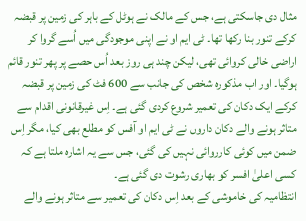مثال دی جاسکتی ہے، جس کے مالک نے ہوٹل کے باہر کی زمین پر قبضہ کرکے تنور بنا رکھا تھا۔ ٹی ایم او نے اپنی موجودگی میں اُسے گروا کر اراضی خالی کروائی تھی، لیکن چند ہی روز بعد اُس حصے پر پھر تنور قائم ہوگیا۔ اور اب مذکورہ شخص کی جانب سے 600 فٹ کی زمین پر قبضہ کرکے ایک دکان کی تعمیر شروع کردی گئی ہے۔ اِس غیرقانونی اقدام سے متاثر ہونے والے دکان داروں نے ٹی ایم او آفس کو مطلع بھی کیا، مگر اِس ضمن میں کوئی کارروائی نہیں کی گئی، جس سے یہ اشارہ ملتا ہے کہ کسی اعلیٰ افسر کو بھاری رشوت دی گئی ہے۔
انتظامیہ کی خاموشی کے بعد اِس دکان کی تعمیر سے متاثر ہونے والے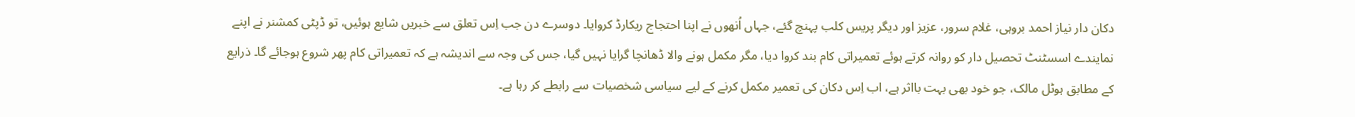دکان دار نیاز احمد بروہی، غلام سرور، عزیز اور دیگر پریس کلب پہنچ گئے، جہاں اُنھوں نے اپنا احتجاج ریکارڈ کروایا۔ دوسرے دن جب اِس تعلق سے خبریں شایع ہوئیں، تو ڈپٹی کمشنر نے اپنے نمایندے اسسٹنٹ تحصیل دار کو روانہ کرتے ہوئے تعمیراتی کام بند کروا دیا، مگر مکمل ہونے والا ڈھانچا گرایا نہیں گیا، جس کی وجہ سے اندیشہ ہے کہ تعمیراتی کام پھر شروع ہوجائے گا۔ ذرایع کے مطابق ہوٹل مالک، جو خود بھی بہت بااثر ہے، اب اِس دکان کی تعمیر مکمل کرنے کے لیے سیاسی شخصیات سے رابطے کر رہا ہے۔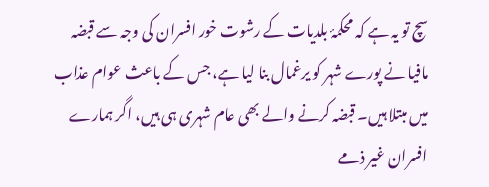سچ تو یہ ہے کہ محکمۂ بلدیات کے رشوت خور افسران کی وجہ سے قبضہ مافیا نے پورے شہر کو یرغمال بنا لیا ہے، جس کے باعث عوام عذاب میں مبتلا ہیں۔ قبضہ کرنے والے بھی عام شہری ہی ہیں، اگر ہمارے افسران غیر ذمے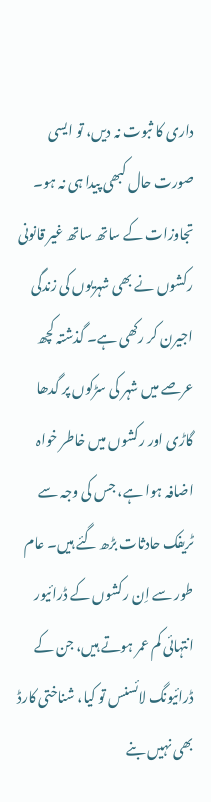داری کا ثبوت نہ دیں، تو ایسی صورت حال کبھی پیدا ہی نہ ہو۔
تجاوزات کے ساتھ ساتھ غیر قانونی رکشوں نے بھی شہریوں کی زندگی اجیرن کر رکھی ہے۔ گذشتہ کچھ عرصے میں شہر کی سڑکوں پر گدھا گاڑی اور رکشوں میں خاطر خواہ اضافہ ہوا ہے، جس کی وجہ سے ٹریفک حادثات بڑھ گئے ہیں۔ عام طور سے اِن رکشوں کے ڈرائیور انتہائی کم عمر ہوتے ہیں، جن کے ڈرائیونگ لائسنس تو کیا، شناختی کارڈ بھی نہیں بنے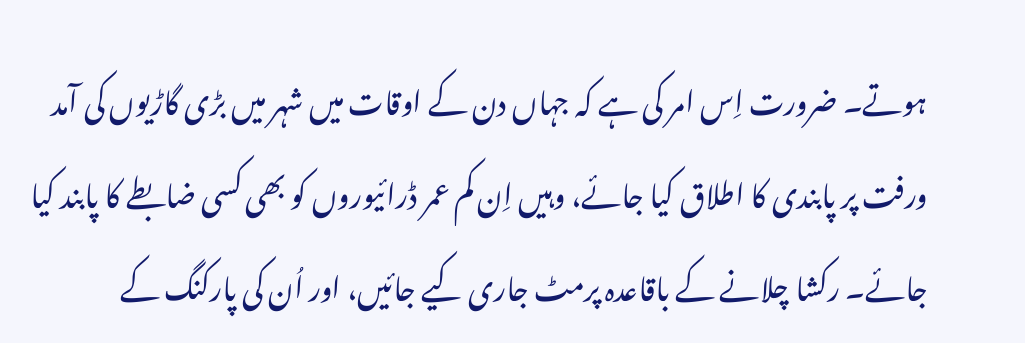ہوتے۔ ضرورت اِس امر کی ہے کہ جہاں دن کے اوقات میں شہر میں بڑی گاڑیوں کی آمد ورفت پر پابندی کا اطلاق کیا جائے، وہیں اِن کم عمر ڈرائیوروں کو بھی کسی ضابطے کا پابند کیا جائے۔ رکشا چلانے کے باقاعدہ پرمٹ جاری کیے جائیں، اور اُن کی پارکنگ کے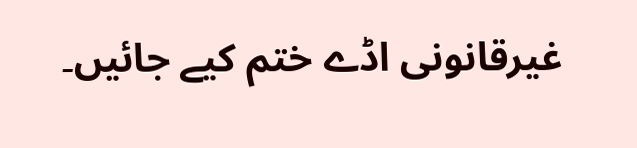غیرقانونی اڈے ختم کیے جائیں۔